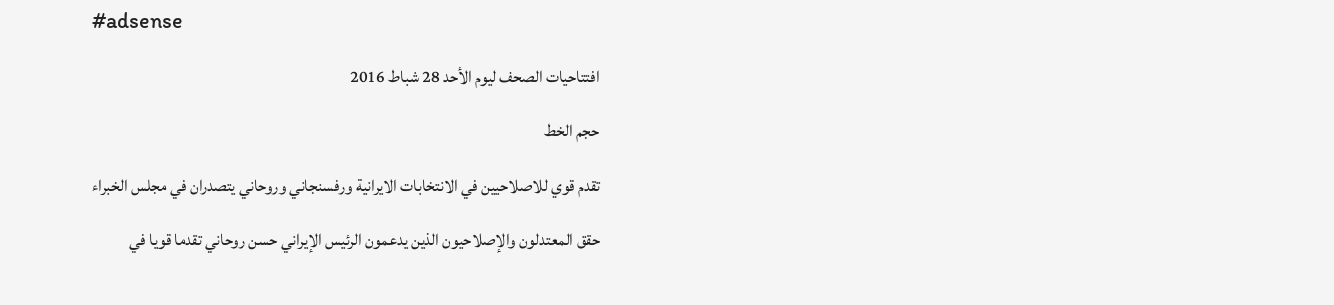#adsense

افتتاحيات الصحف ليوم الأحد 28 شباط 2016

حجم الخط

تقدم قوي للاصلاحيين في الانتخابات الايرانية ورفسنجاني وروحاني يتصدران في مجلس الخبراء

حقق المعتدلون والإصلاحيون الذين يدعمون الرئيس الإيراني حسن روحاني تقدما قويا في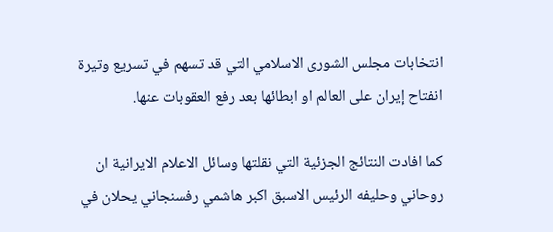انتخابات مجلس الشورى الاسلامي التي قد تسهم في تسريع وتيرة انفتاح إيران على العالم او ابطائها بعد رفع العقوبات عنها.

كما افادت النتائج الجزئية التي نقلتها وسائل الاعلام الايرانية ان روحاني وحليفه الرئيس الاسبق اكبر هاشمي رفسنجاني يحلان في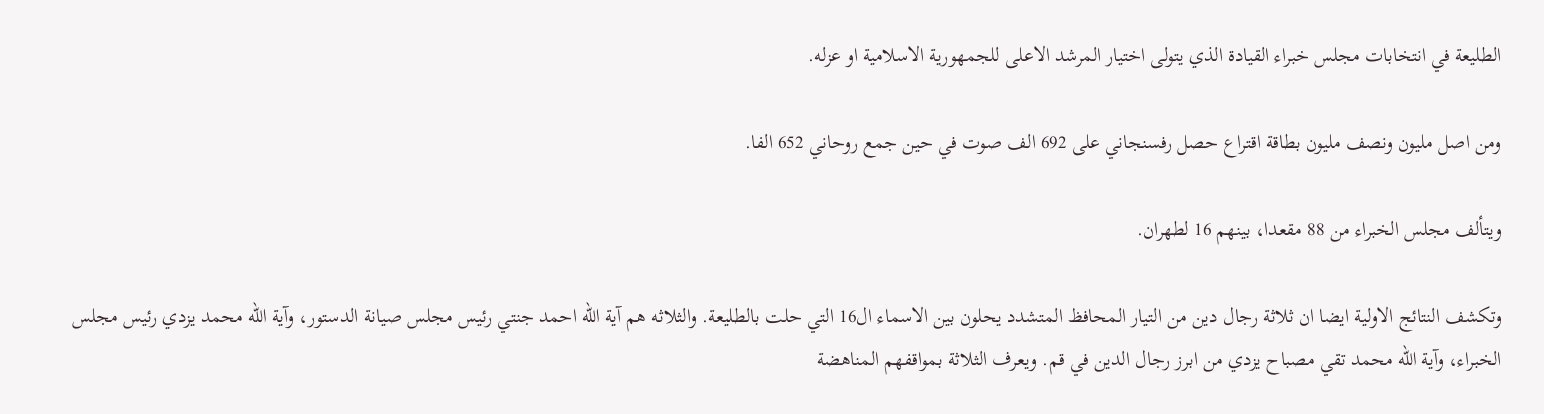الطليعة في انتخابات مجلس خبراء القيادة الذي يتولى اختيار المرشد الاعلى للجمهورية الاسلامية او عزله.

ومن اصل مليون ونصف مليون بطاقة اقتراع حصل رفسنجاني على 692 الف صوت في حين جمع روحاني 652 الفا.

ويتألف مجلس الخبراء من 88 مقعدا، بينهم 16 لطهران.

وتكشف النتائج الاولية ايضا ان ثلاثة رجال دين من التيار المحافظ المتشدد يحلون بين الاسماء ال16 التي حلت بالطليعة. والثلاثه هم آية الله احمد جنتي رئيس مجلس صيانة الدستور، وآية الله محمد يزدي رئيس مجلس الخبراء، وآية الله محمد تقي مصباح يزدي من ابرز رجال الدين في قم. ويعرف الثلاثة بمواقفهم المناهضة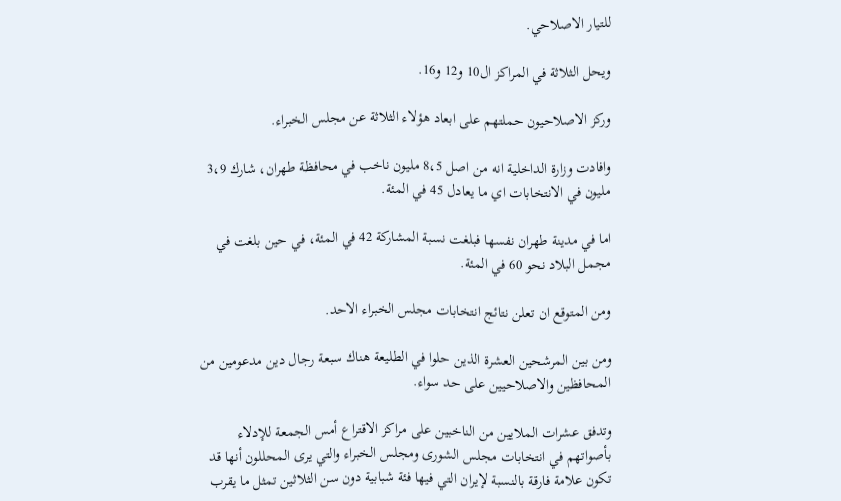للتيار الاصلاحي.

ويحل الثلاثة في المراكز ال10 و12 و16.

وركز الاصلاحيون حملتهم على ابعاد هؤلاء الثلاثة عن مجلس الخبراء.

وافادت وزارة الداخلية انه من اصل 8،5 مليون ناخب في محافظة طهران، شارك 3،9 مليون في الانتخابات اي ما يعادل 45 في المئة.

اما في مدينة طهران نفسها فبلغت نسبة المشاركة 42 في المئة، في حين بلغت في مجمل البلاد نحو 60 في المئة.

ومن المتوقع ان تعلن نتائج انتخابات مجلس الخبراء الاحد.

ومن بين المرشحين العشرة الذين حلوا في الطليعة هناك سبعة رجال دين مدعومين من المحافظين والاصلاحيين على حد سواء.

وتدفق عشرات الملايين من الناخبين على مراكز الاقتراع أمس الجمعة للإدلاء بأصواتهم في انتخابات مجلس الشورى ومجلس الخبراء والتي يرى المحللون أنها قد تكون علامة فارقة بالنسبة لإيران التي فيها فئة شبابية دون سن الثلاثين تمثل ما يقرب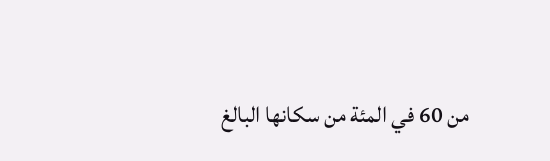من 60 في المئة من سكانها البالغ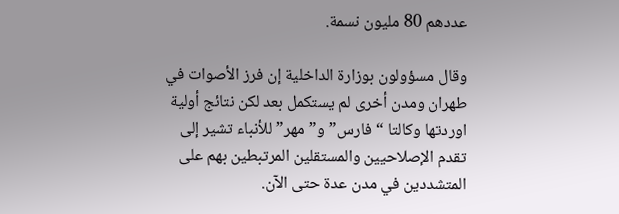عددهم 80 مليون نسمة.

وقال مسؤولون بوزارة الداخلية إن فرز الأصوات في طهران ومدن أخرى لم يستكمل بعد لكن نتائج أولية اوردتها وكالتا “فارس” و”مهر” للأنباء تشير إلى تقدم الإصلاحيين والمستقلين المرتبطين بهم على المتشددين في مدن عدة حتى الآن.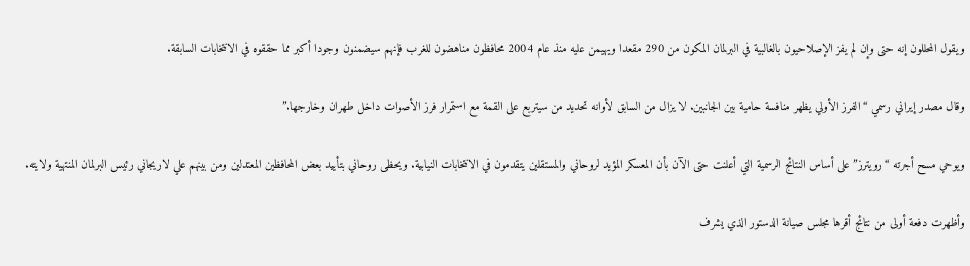ويقول المحللون إنه حتى وإن لم يفز الإصلاحيون بالغالبية في البرلمان المكون من 290 مقعدا ويهيمن عليه منذ عام 2004 محافظون مناهضون للغرب فإنهم سيضمنون وجودا أكبر مما حققوه في الانتخابات السابقة.

وقال مصدر إيراني رسمي “الفرز الأولي يظهر منافسة حامية بين الجانبين. لا يزال من السابق لأوانه تحديد من سيتربع على القمة مع استمرار فرز الأصوات داخل طهران وخارجها.”

ويوحي مسح أجرته “رويترز” على أساس النتائج الرسمية التي أعلنت حتى الآن بأن المعسكر المؤيد لروحاني والمستقلين يتقدمون في الانتخابات النيابية. ويحظى روحاني بتأييد بعض المحافظين المعتدلين ومن بينهم علي لاريجاني رئيس البرلمان المنتهية ولايته.

وأظهرت دفعة أولى من نتائج أقرها مجلس صيانة الدستور الذي يشرف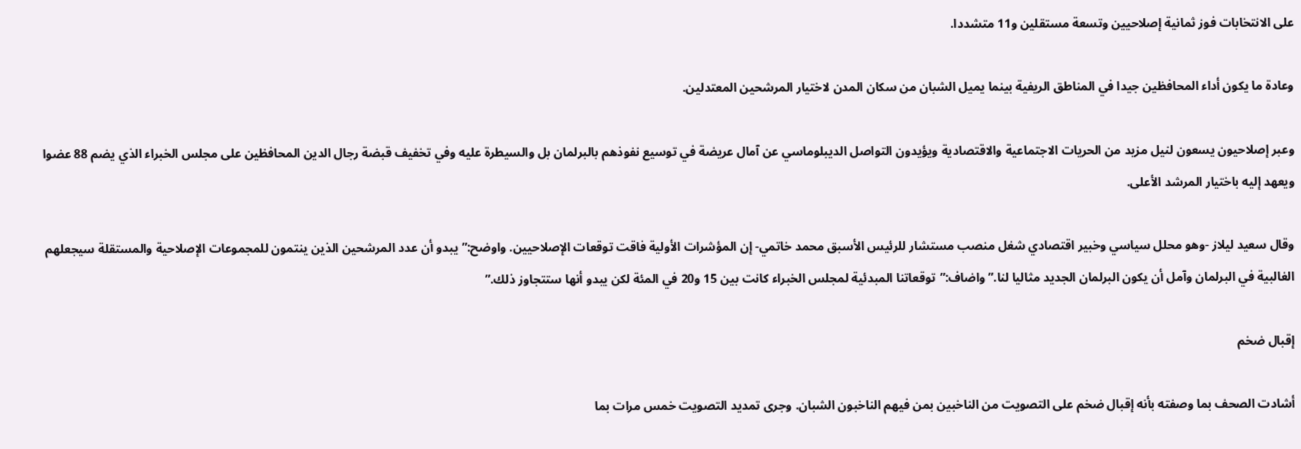على الانتخابات فوز ثمانية إصلاحيين وتسعة مستقلين و11 متشددا.

وعادة ما يكون أداء المحافظين جيدا في المناطق الريفية بينما يميل الشبان من سكان المدن لاختيار المرشحين المعتدلين.

وعبر إصلاحيون يسعون لنيل مزيد من الحريات الاجتماعية والاقتصادية ويؤيدون التواصل الديبلوماسي عن آمال عريضة في توسيع نفوذهم بالبرلمان بل والسيطرة عليه وفي تخفيف قبضة رجال الدين المحافظين على مجلس الخبراء الذي يضم 88 عضوا ويعهد إليه باختيار المرشد الأعلى.

وقال سعيد ليلاز -وهو محلل سياسي وخبير اقتصادي شغل منصب مستشار للرئيس الأسبق محمد خاتمي- إن المؤشرات الأولية فاقت توقعات الإصلاحيين. واوضح:”يبدو أن عدد المرشحين الذين ينتمون للمجموعات الإصلاحية والمستقلة سيجعلهم الغالبية في البرلمان وآمل أن يكون البرلمان الجديد مثاليا لنا.” واضاف:”توقعاتنا المبدئية لمجلس الخبراء كانت بين 15 و20 في المئة لكن يبدو أنها ستتجاوز ذلك.”

إقبال ضخم

أشادت الصحف بما وصفته بأنه إقبال ضخم على التصويت من الناخبين بمن فيهم الناخبون الشبان. وجرى تمديد التصويت خمس مرات بما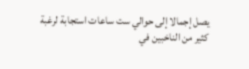يصل إجمالا إلى حوالي ست ساعات استجابة لرغبة كثير من الناخبين في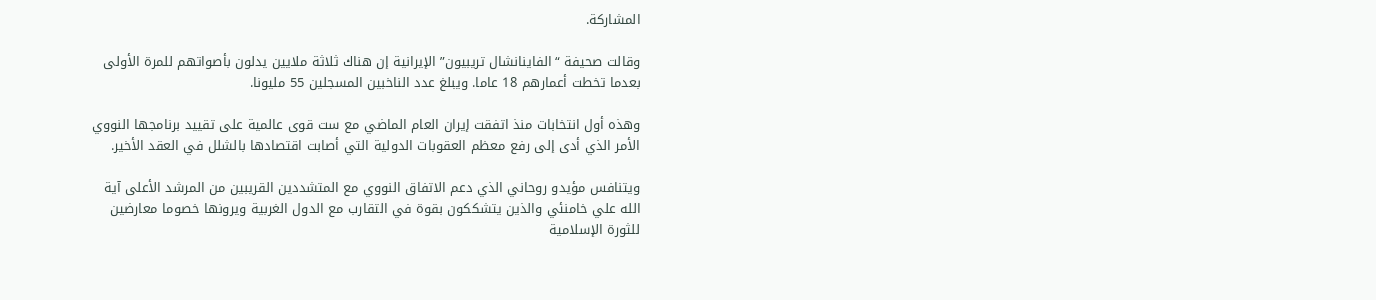المشاركة.

وقالت صحيفة “الفاينانشال تريبيون” الإيرانية إن هناك ثلاثة ملايين يدلون بأصواتهم للمرة الأولى بعدما تخطت أعمارهم 18 عاما. ويبلغ عدد الناخبين المسجلين 55 مليونا.

وهذه أول انتخابات منذ اتفقت إيران العام الماضي مع ست قوى عالمية على تقييد برنامجها النووي الأمر الذي أدى إلى رفع معظم العقوبات الدولية التي أصابت اقتصادها بالشلل في العقد الأخير.

ويتنافس مؤيدو روحاني الذي دعم الاتفاق النووي مع المتشددين القريبين من المرشد الأعلى آية الله علي خامنئي والذين يتشككون بقوة في التقارب مع الدول الغربية ويرونها خصوما معارضين للثورة الإسلامية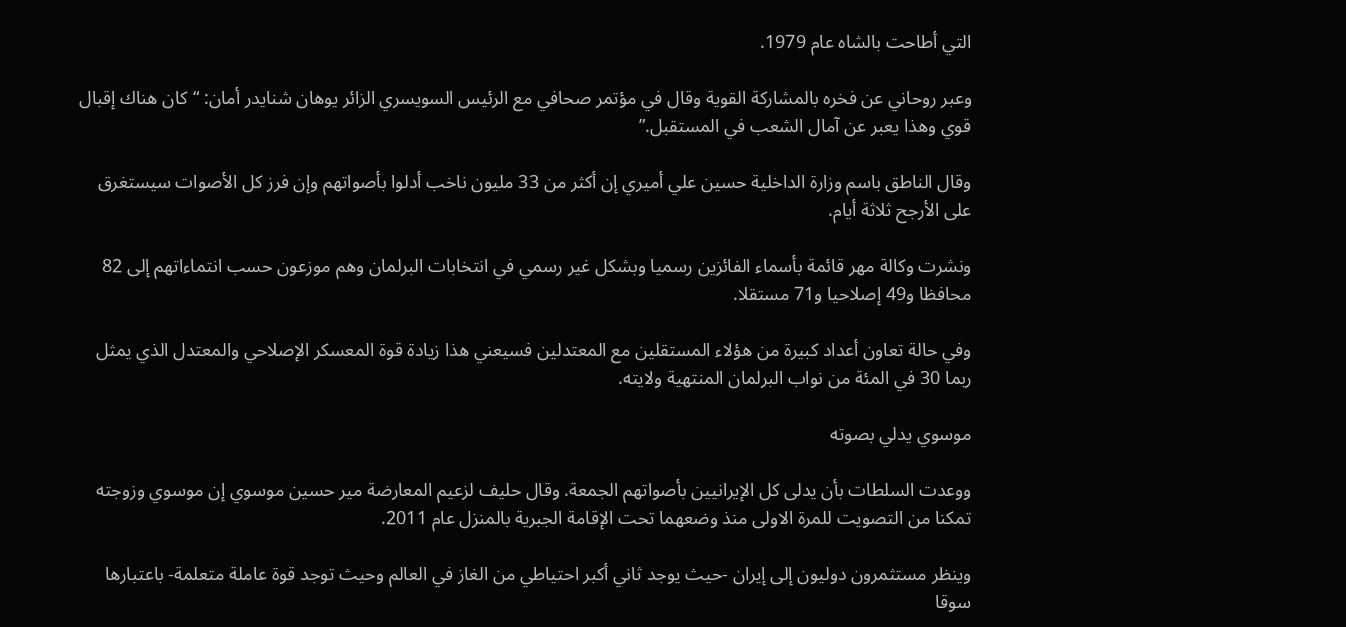التي أطاحت بالشاه عام 1979.

وعبر روحاني عن فخره بالمشاركة القوية وقال في مؤتمر صحافي مع الرئيس السويسري الزائر يوهان شنايدر أمان: “كان هناك إقبال قوي وهذا يعبر عن آمال الشعب في المستقبل.”

وقال الناطق باسم وزارة الداخلية حسين علي أميري إن أكثر من 33 مليون ناخب أدلوا بأصواتهم وإن فرز كل الأصوات سيستغرق على الأرجح ثلاثة أيام.

ونشرت وكالة مهر قائمة بأسماء الفائزين رسميا وبشكل غير رسمي في انتخابات البرلمان وهم موزعون حسب انتماءاتهم إلى 82 محافظا و49 إصلاحيا و71 مستقلا.

وفي حالة تعاون أعداد كبيرة من هؤلاء المستقلين مع المعتدلين فسيعني هذا زيادة قوة المعسكر الإصلاحي والمعتدل الذي يمثل ربما 30 في المئة من نواب البرلمان المنتهية ولايته.

موسوي يدلي بصوته

ووعدت السلطات بأن يدلى كل الإيرانيين بأصواتهم الجمعة. وقال حليف لزعيم المعارضة مير حسين موسوي إن موسوي وزوجته تمكنا من التصويت للمرة الاولى منذ وضعهما تحت الإقامة الجبرية بالمنزل عام 2011.

وينظر مستثمرون دوليون إلى إيران -حيث يوجد ثاني أكبر احتياطي من الغاز في العالم وحيث توجد قوة عاملة متعلمة- باعتبارها سوقا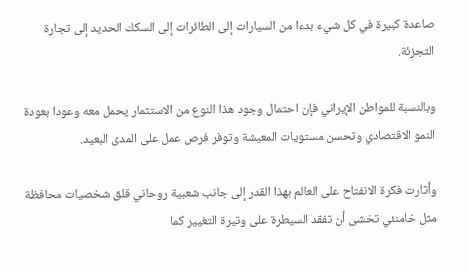صاعدة كبيرة في كل شيء بدءا من السيارات إلى الطائرات إلى السكك الحديد إلى تجارة التجزئة.

وبالنسبة للمواطن الإيراني فإن احتمال وجود هذا النوع من الاستثمار يحمل معه وعودا بعودة النمو الاقتصادي وتحسن مستويات المعيشة وتوفر فرص عمل على المدى البعيد.

وأثارت فكرة الانفتاح على العالم بهذا القدر إلى جانب شعبية روحاني قلق شخصيات محافظة مثل خامنئي تخشى أن تفقد السيطرة على وتيرة التغيير كما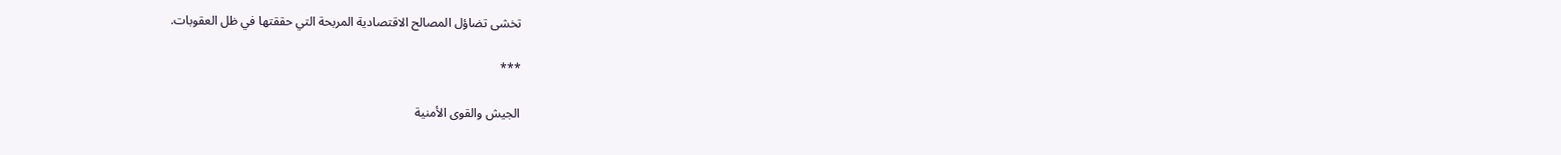تخشى تضاؤل المصالح الاقتصادية المربحة التي حققتها في ظل العقوبات.

***

الجيش والقوى الأمنية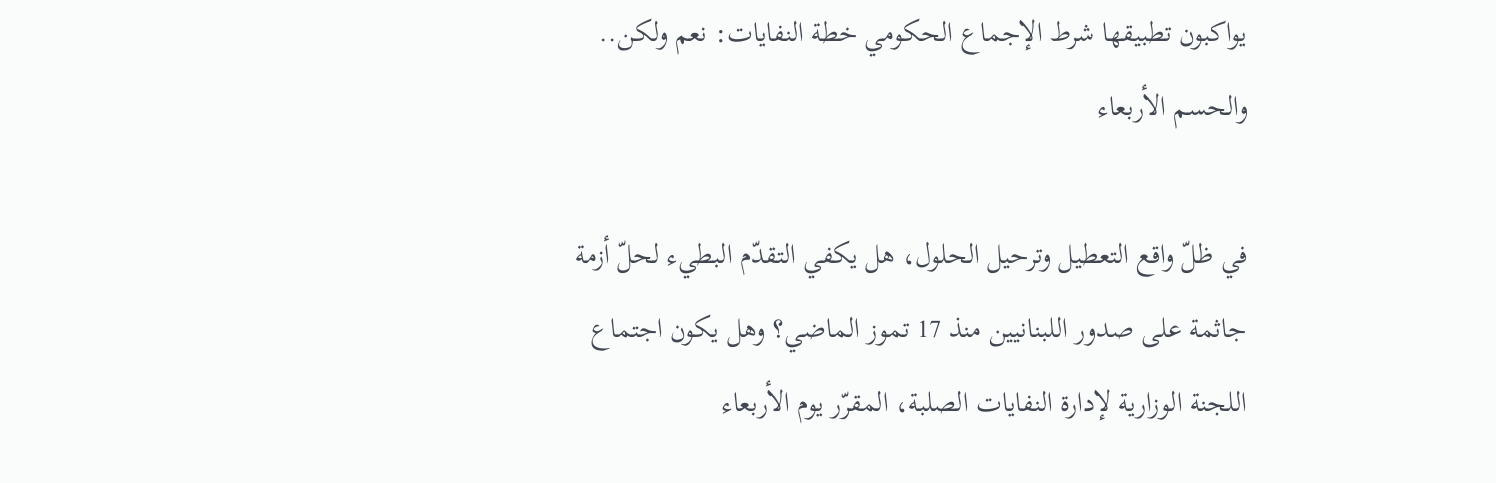يواكبون تطبيقها شرط الإجماع الحكومي خطة النفايات: نعم ولكن.. والحسم الأربعاء

في ظلّ واقع التعطيل وترحيل الحلول، هل يكفي التقدّم البطيء لحلّ أزمة جاثمة على صدور اللبنانيين منذ 17 تموز الماضي؟ وهل يكون اجتماع اللجنة الوزارية لإدارة النفايات الصلبة، المقرّر يوم الأربعاء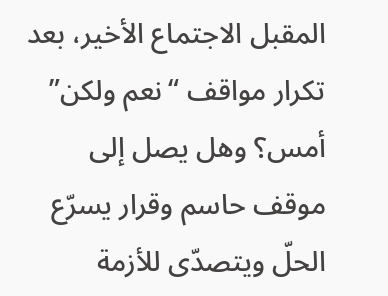المقبل الاجتماع الأخير، بعد تكرار مواقف “نعم ولكن” أمس؟ وهل يصل إلى موقف حاسم وقرار يسرّع الحلّ ويتصدّى للأزمة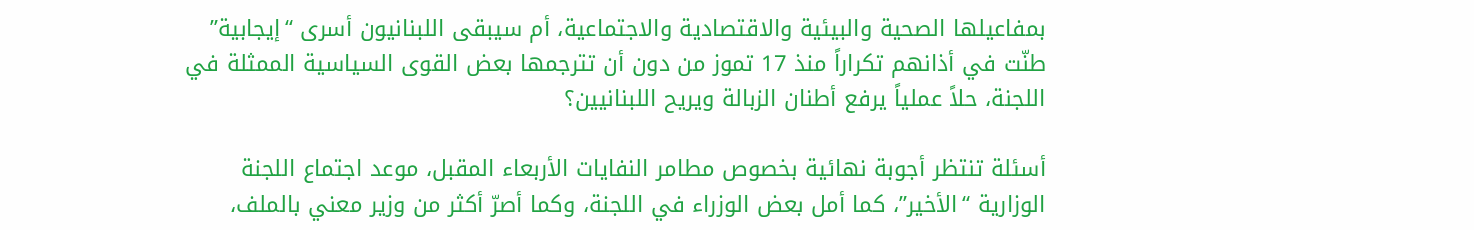بمفاعيلها الصحية والبيئية والاقتصادية والاجتماعية، أم سيبقى اللبنانيون أسرى “إيجابية” طنّت في أذانهم تكراراً منذ 17 تموز من دون أن تترجمها بعض القوى السياسية الممثلة في اللجنة، حلاً عملياً يرفع أطنان الزبالة ويريح اللبنانيين؟

أسئلة تنتظر أجوبة نهائية بخصوص مطامر النفايات الأربعاء المقبل، موعد اجتماع اللجنة الوزارية “الأخير”، كما أمل بعض الوزراء في اللجنة، وكما أصرّ أكثر من وزير معني بالملف،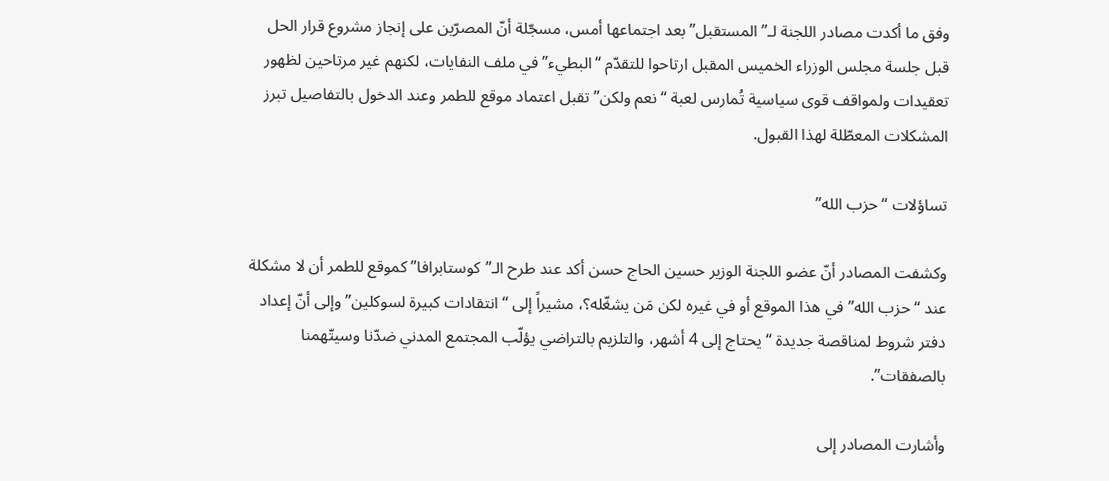وفق ما أكدت مصادر اللجنة لـ”المستقبل” بعد اجتماعها أمس، مسجّلة أنّ المصرّين على إنجاز مشروع قرار الحل قبل جلسة مجلس الوزراء الخميس المقبل ارتاحوا للتقدّم “البطيء” في ملف النفايات، لكنهم غير مرتاحين لظهور تعقيدات ولمواقف قوى سياسية تُمارس لعبة “نعم ولكن” تقبل اعتماد موقع للطمر وعند الدخول بالتفاصيل تبرز المشكلات المعطّلة لهذا القبول.

تساؤلات “حزب الله”

وكشفت المصادر أنّ عضو اللجنة الوزير حسين الحاج حسن أكد عند طرح الـ”كوستابرافا” كموقع للطمر أن لا مشكلة عند “حزب الله” في هذا الموقع أو في غيره لكن مَن يشغّله؟، مشيراً إلى “انتقادات كبيرة لسوكلين” وإلى أنّ إعداد دفتر شروط لمناقصة جديدة “يحتاج إلى 4 أشهر، والتلزيم بالتراضي يؤلّب المجتمع المدني ضدّنا وسيتّهمنا بالصفقات”.

وأشارت المصادر إلى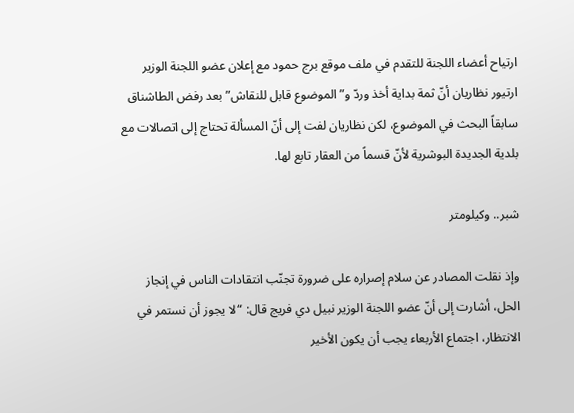ارتياح أعضاء اللجنة للتقدم في ملف موقع برج حمود مع إعلان عضو اللجنة الوزير ارتيور نظاريان أنّ ثمة بداية أخذ وردّ و”الموضوع قابل للنقاش” بعد رفض الطاشناق سابقاً البحث في الموضوع، لكن نظاريان لفت إلى أنّ المسألة تحتاج إلى اتصالات مع بلدية الجديدة البوشرية لأنّ قسماً من العقار تابع لها.

شبر.. وكيلومتر

وإذ نقلت المصادر عن سلام إصراره على ضرورة تجنّب انتقادات الناس في إنجاز الحل، أشارت إلى أنّ عضو اللجنة الوزير نبيل دي فريج قال: “لا يجوز أن نستمر في الانتظار، اجتماع الأربعاء يجب أن يكون الأخير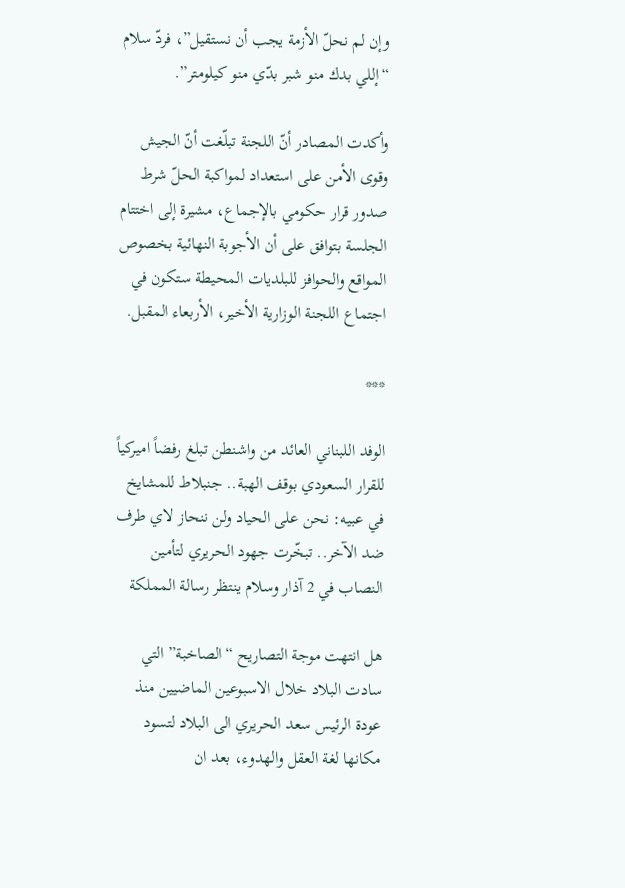وإن لم نحلّ الأزمة يجب أن نستقيل”، فردّ سلام “إللي بدك منو شبر بدّي منو كيلومتر”.

وأكدت المصادر أنّ اللجنة تبلّغت أنّ الجيش وقوى الأمن على استعداد لمواكبة الحلّ شرط صدور قرار حكومي بالإجماع، مشيرة إلى اختتام الجلسة بتوافق على أن الأجوبة النهائية بخصوص المواقع والحوافز للبلديات المحيطة ستكون في اجتماع اللجنة الوزارية الأخير، الأربعاء المقبل.

***

الوفد اللبناني العائد من واشنطن تبلغ رفضاً اميركياً للقرار السعودي بوقف الهبة.. جنبلاط للمشايخ في عبيه: نحن على الحياد ولن ننحاز لاي طرف ضد الآخر.. تبخّرت جهود الحريري لتأمين النصاب في 2 آذار وسلام ينتظر رسالة المملكة

هل انتهت موجة التصاريح “الصاخبة” التي سادت البلاد خلال الاسبوعين الماضيين منذ عودة الرئيس سعد الحريري الى البلاد لتسود مكانها لغة العقل والهدوء، بعد ان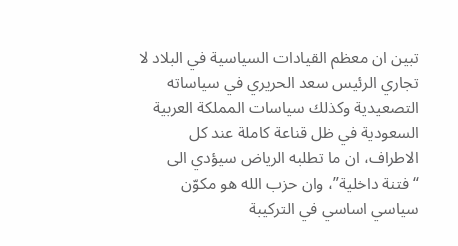تبين ان معظم القيادات السياسية في البلاد لا تجاري الرئيس سعد الحريري في سياساته التصعيدية وكذلك سياسات المملكة العربية السعودية في ظل قناعة كاملة عند كل الاطراف، ان ما تطلبه الرياض سيؤدي الى “فتنة داخلية”، وان حزب الله هو مكوّن سياسي اساسي في التركيبة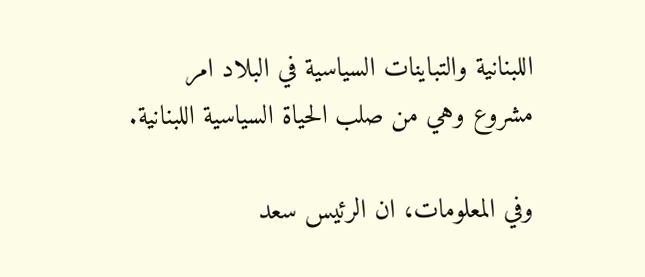اللبنانية والتباينات السياسية في البلاد امر مشروع وهي من صلب الحياة السياسية اللبنانية.

وفي المعلومات، ان الرئيس سعد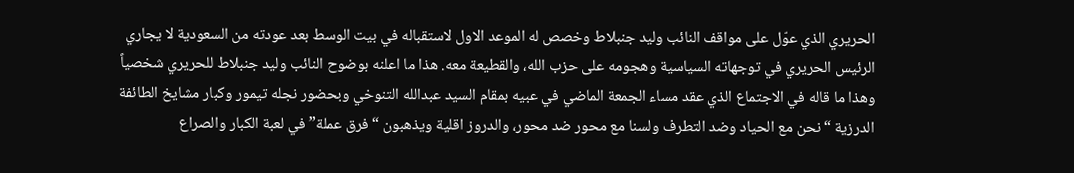الحريري الذي عوّل على مواقف النائب وليد جنبلاط وخصص له الموعد الاول لاستقباله في بيت الوسط بعد عودته من السعودية لا يجاري الرئيس الحريري في توجهاته السياسية وهجومه على حزب الله، والقطيعة معه. هذا ما اعلنه بوضوح النائب وليد جنبلاط للحريري شخصياً وهذا ما قاله في الاجتماع الذي عقد مساء الجمعة الماضي في عبيه بمقام السيد عبدالله التنوخي وبحضور نجله تيمور وكبار مشايخ الطائفة الدرزية “نحن مع الحياد وضد التطرف ولسنا مع محور ضد محور، والدروز اقلية ويذهبون “فرق عملة” في لعبة الكبار والصراع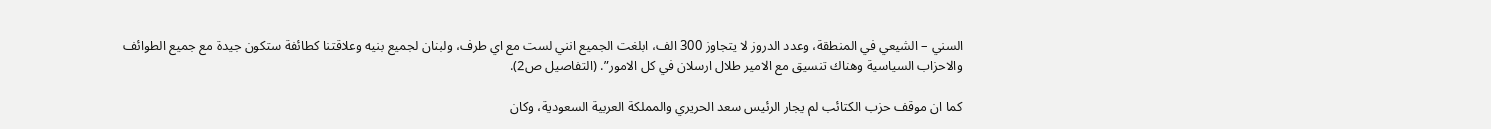السني – الشيعي في المنطقة، وعدد الدروز لا يتجاوز 300 الف، ابلغت الجميع انني لست مع اي طرف، ولبنان لجميع بنيه وعلاقتنا كطائفة ستكون جيدة مع جميع الطوائف والاحزاب السياسية وهناك تنسيق مع الامير طلال ارسلان في كل الامور”. (التفاصيل ص2).

كما ان موقف حزب الكتائب لم يجار الرئيس سعد الحريري والمملكة العربية السعودية، وكان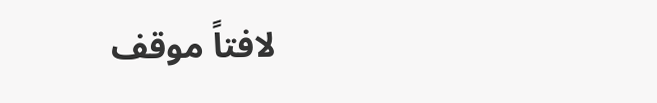لافتاً موقف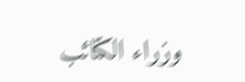وزراء الكتائب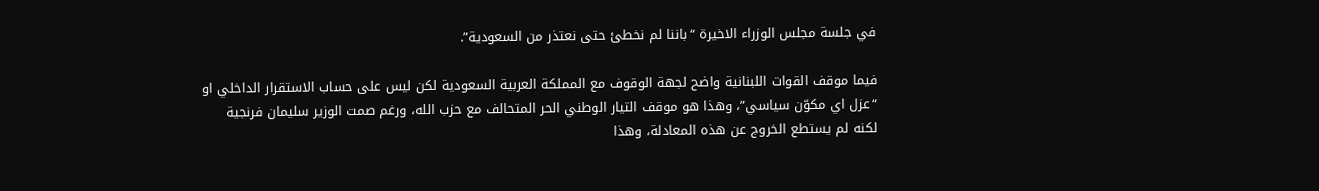في جلسة مجلس الوزراء الاخيرة “باننا لم نخطئ حتى نعتذر من السعودية”.

فيما موقف القوات اللبنانية واضح لجهة الوقوف مع المملكة العربية السعودية لكن ليس على حساب الاستقرار الداخلي او “عزل اي مكوّن سياسي”، وهذا هو موقف التيار الوطني الحر المتحالف مع حزب الله، ورغم صمت الوزير سليمان فرنجية لكنه لم يستطع الخروج عن هذه المعادلة، وهذا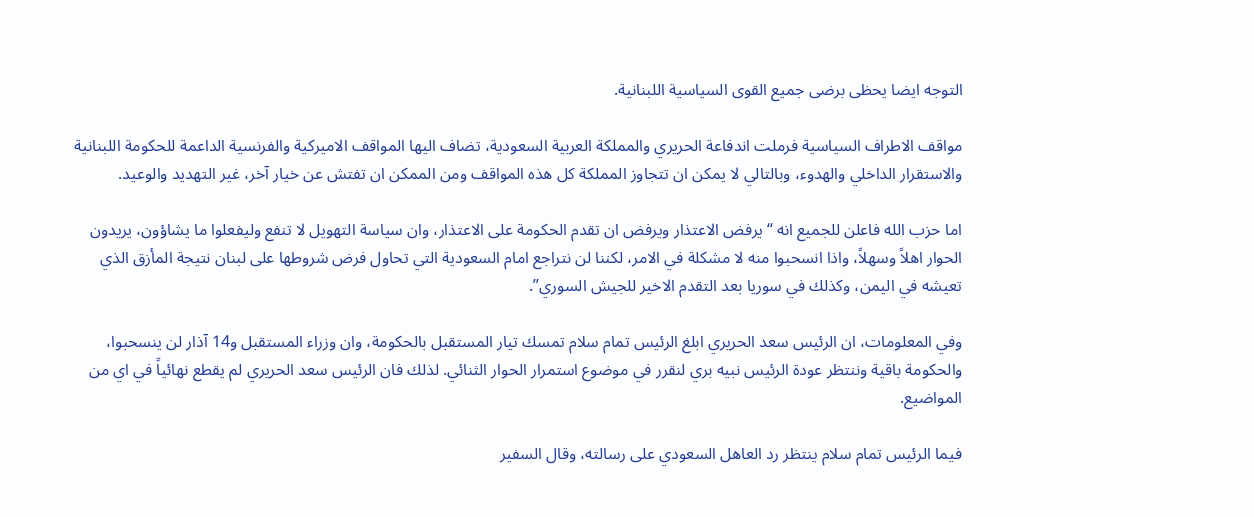التوجه ايضا يحظى برضى جميع القوى السياسية اللبنانية.

مواقف الاطراف السياسية فرملت اندفاعة الحريري والمملكة العربية السعودية، تضاف اليها المواقف الاميركية والفرنسية الداعمة للحكومة اللبنانية والاستقرار الداخلي والهدوء، وبالتالي لا يمكن ان تتجاوز المملكة كل هذه المواقف ومن الممكن ان تفتش عن خيار آخر، غير التهديد والوعيد.

اما حزب الله فاعلن للجميع انه “يرفض الاعتذار ويرفض ان تقدم الحكومة على الاعتذار، وان سياسة التهويل لا تنفع وليفعلوا ما يشاؤون، يريدون الحوار اهلاً وسهلاً، واذا انسحبوا منه لا مشكلة في الامر، لكننا لن نتراجع امام السعودية التي تحاول فرض شروطها على لبنان نتيجة المأزق الذي تعيشه في اليمن، وكذلك في سوريا بعد التقدم الاخير للجيش السوري”.

وفي المعلومات، ان الرئيس سعد الحريري ابلغ الرئيس تمام سلام تمسك تيار المستقبل بالحكومة، وان وزراء المستقبل و14 آذار لن ينسحبوا، والحكومة باقية وننتظر عودة الرئيس نبيه بري لنقرر في موضوع استمرار الحوار الثنائي. لذلك فان الرئيس سعد الحريري لم يقطع نهائياً في اي من المواضيع.

فيما الرئيس تمام سلام ينتظر رد العاهل السعودي على رسالته، وقال السفير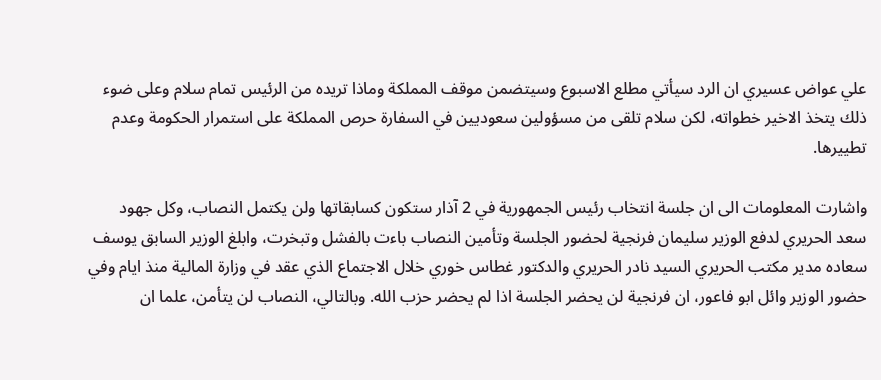علي عواض عسيري ان الرد سيأتي مطلع الاسبوع وسيتضمن موقف المملكة وماذا تريده من الرئيس تمام سلام وعلى ضوء ذلك يتخذ الاخير خطواته، لكن سلام تلقى من مسؤولين سعوديين في السفارة حرص المملكة على استمرار الحكومة وعدم تطييرها.

واشارت المعلومات الى ان جلسة انتخاب رئيس الجمهورية في 2 آذار ستكون كسابقاتها ولن يكتمل النصاب، وكل جهود سعد الحريري لدفع الوزير سليمان فرنجية لحضور الجلسة وتأمين النصاب باءت بالفشل وتبخرت، وابلغ الوزير السابق يوسف سعاده مدير مكتب الحريري السيد نادر الحريري والدكتور غطاس خوري خلال الاجتماع الذي عقد في وزارة المالية منذ ايام وفي حضور الوزير وائل ابو فاعور، ان فرنجية لن يحضر الجلسة اذا لم يحضر حزب الله. وبالتالي، النصاب لن يتأمن، علما ان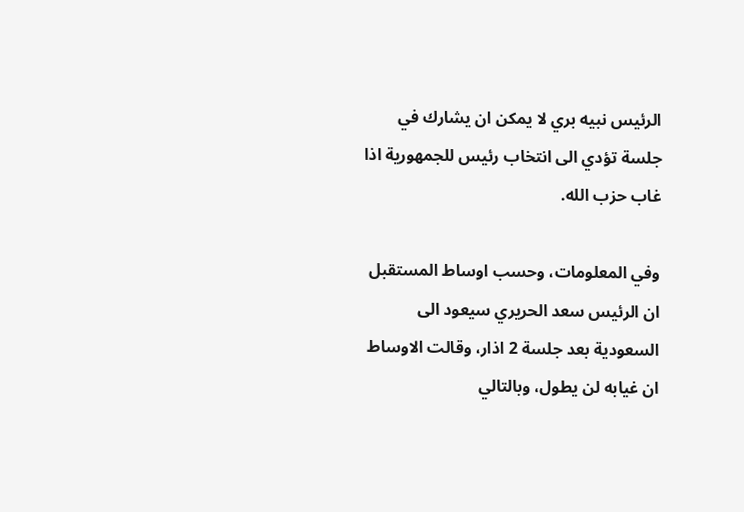الرئيس نبيه بري لا يمكن ان يشارك في جلسة تؤدي الى انتخاب رئيس للجمهورية اذا غاب حزب الله.

وفي المعلومات، وحسب اوساط المستقبل ان الرئيس سعد الحريري سيعود الى السعودية بعد جلسة 2 اذار، وقالت الاوساط ان غيابه لن يطول، وبالتالي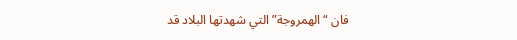فان “الهمروجة” التي شهدتها البلاد قد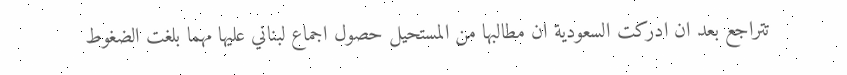تتراجع بعد ان ادركت السعودية ان مطالبها من المستحيل حصول اجماع لبناني عليها مهما بلغت الضغوط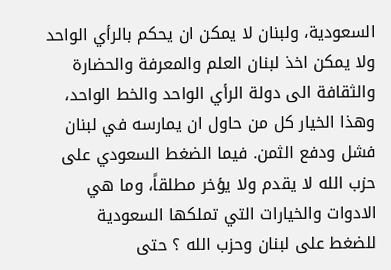السعودية، ولبنان لا يمكن ان يحكم بالرأي الواحد ولا يمكن اخذ لبنان العلم والمعرفة والحضارة والثقافة الى دولة الرأي الواحد والخط الواحد، وهذا الخيار كل من حاول ان يمارسه في لبنان فشل ودفع الثمن. فيما الضغط السعودي على حزب الله لا يقدم ولا يؤخر مطلقاً، وما هي الادوات والخيارات التي تملكها السعودية للضغط على لبنان وحزب الله ؟ حتى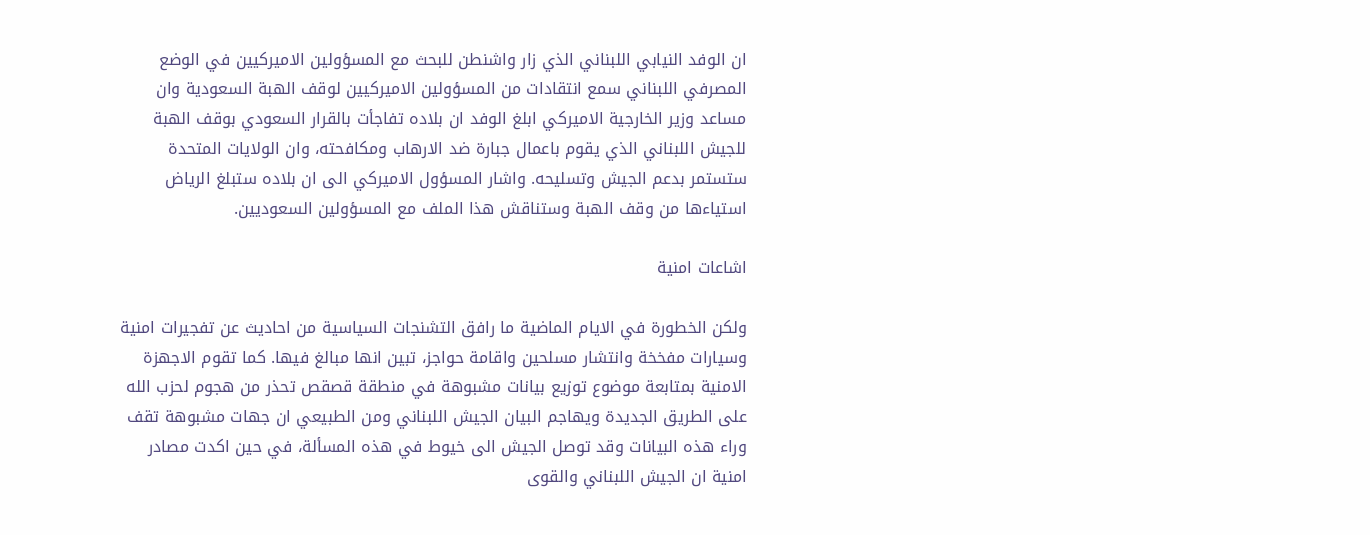ان الوفد النيابي اللبناني الذي زار واشنطن للبحث مع المسؤولين الاميركيين في الوضع المصرفي اللبناني سمع انتقادات من المسؤولين الاميركيين لوقف الهبة السعودية وان مساعد وزير الخارجية الاميركي ابلغ الوفد ان بلاده تفاجأت بالقرار السعودي بوقف الهبة للجيش اللبناني الذي يقوم باعمال جبارة ضد الارهاب ومكافحته، وان الولايات المتحدة ستستمر بدعم الجيش وتسليحه. واشار المسؤول الاميركي الى ان بلاده ستبلغ الرياض استياءها من وقف الهبة وستناقش هذا الملف مع المسؤولين السعوديين.

اشاعات امنية

ولكن الخطورة في الايام الماضية ما رافق التشنجات السياسية من احاديث عن تفجيرات امنية وسيارات مفخخة وانتشار مسلحين واقامة حواجز، تبين انها مبالغ فيها. كما تقوم الاجهزة الامنية بمتابعة موضوع توزيع بيانات مشبوهة في منطقة قصقص تحذر من هجوم لحزب الله على الطريق الجديدة ويهاجم البيان الجيش اللبناني ومن الطبيعي ان جهات مشبوهة تقف وراء هذه البيانات وقد توصل الجيش الى خيوط في هذه المسألة، في حين اكدت مصادر امنية ان الجيش اللبناني والقوى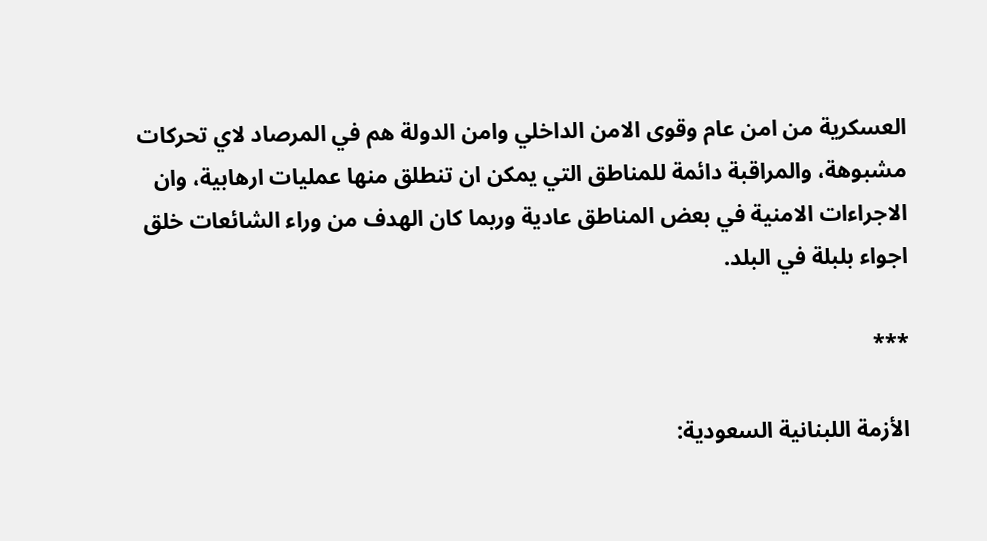العسكرية من امن عام وقوى الامن الداخلي وامن الدولة هم في المرصاد لاي تحركات مشبوهة، والمراقبة دائمة للمناطق التي يمكن ان تنطلق منها عمليات ارهابية، وان الاجراءات الامنية في بعض المناطق عادية وربما كان الهدف من وراء الشائعات خلق اجواء بلبلة في البلد.

***

الأزمة اللبنانية السعودية: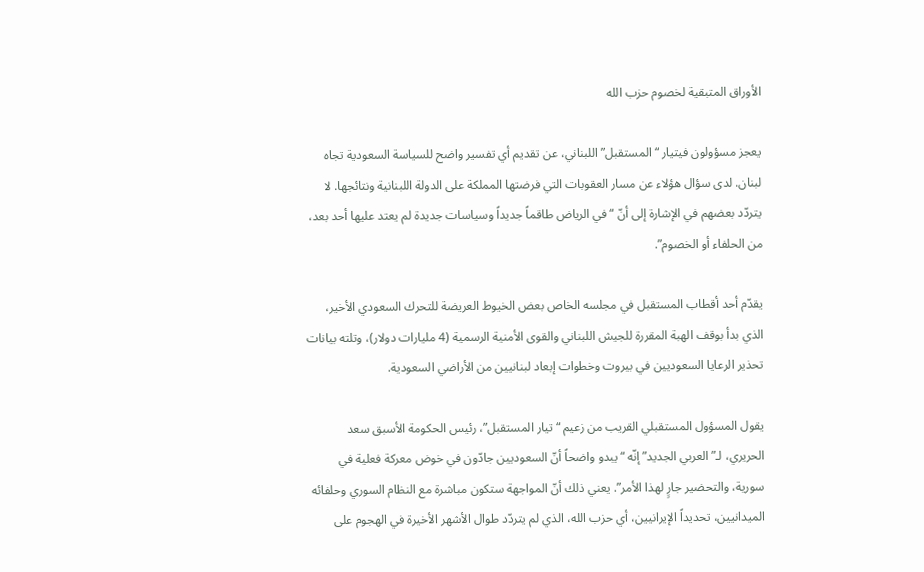الأوراق المتبقية لخصوم حزب الله

يعجز مسؤولون فيتيار “المستقبل” اللبناني، عن تقديم أي تفسير واضح للسياسة السعودية تجاه لبنان. لدى سؤال هؤلاء عن مسار العقوبات التي فرضتها المملكة على الدولة اللبنانية ونتائجها. لا يتردّد بعضهم في الإشارة إلى أنّ “في الرياض طاقماً جديداً وسياسات جديدة لم يعتد عليها أحد بعد، من الحلفاء أو الخصوم”.

يقدّم أحد أقطاب المستقبل في مجلسه الخاص بعض الخيوط العريضة للتحرك السعودي الأخير، الذي بدأ بوقف الهبة المقررة للجيش اللبناني والقوى الأمنية الرسمية (4 مليارات دولار)، وتلته بيانات تحذير الرعايا السعوديين في بيروت وخطوات إبعاد لبنانيين من الأراضي السعودية.

يقول المسؤول المستقبلي القريب من زعيم “تيار المستقبل”، رئيس الحكومة الأسبق سعد الحريري، لـ”العربي الجديد” إنّه “يبدو واضحاً أنّ السعوديين جادّون في خوض معركة فعلية في سورية، والتحضير جارٍ لهذا الأمر”. يعني ذلك أنّ المواجهة ستكون مباشرة مع النظام السوري وحلفائه الميدانيين، تحديداً الإيرانيين، أي حزب الله، الذي لم يتردّد طوال الأشهر الأخيرة في الهجوم على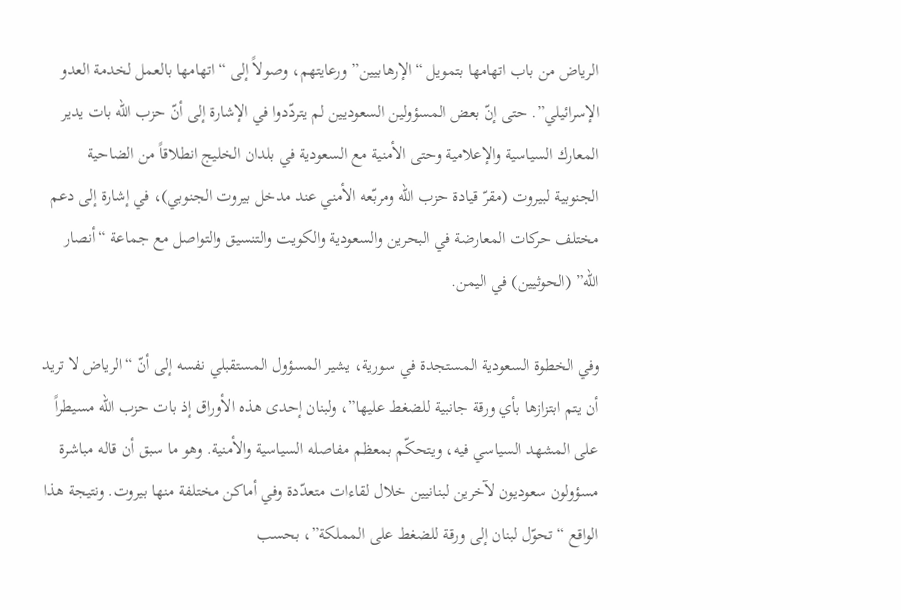الرياض من باب اتهامها بتمويل “الإرهابيين” ورعايتهم، وصولاً إلى “اتهامها بالعمل لخدمة العدو الإسرائيلي”. حتى إنّ بعض المسؤولين السعوديين لم يتردّدوا في الإشارة إلى أنّ حزب الله بات يدير المعارك السياسية والإعلامية وحتى الأمنية مع السعودية في بلدان الخليج انطلاقاً من الضاحية الجنوبية لبيروت (مقرّ قيادة حزب الله ومربّعه الأمني عند مدخل بيروت الجنوبي)، في إشارة إلى دعم مختلف حركات المعارضة في البحرين والسعودية والكويت والتنسيق والتواصل مع جماعة “أنصار الله” (الحوثيين) في اليمن.

وفي الخطوة السعودية المستجدة في سورية، يشير المسؤول المستقبلي نفسه إلى أنّ “الرياض لا تريد أن يتم ابتزازها بأي ورقة جانبية للضغط عليها”، ولبنان إحدى هذه الأوراق إذ بات حزب الله مسيطراً على المشهد السياسي فيه، ويتحكّم بمعظم مفاصله السياسية والأمنية. وهو ما سبق أن قاله مباشرة مسؤولون سعوديون لآخرين لبنانيين خلال لقاءات متعدّدة وفي أماكن مختلفة منها بيروت. ونتيجة هذا الواقع “تحوّل لبنان إلى ورقة للضغط على المملكة”، بحسب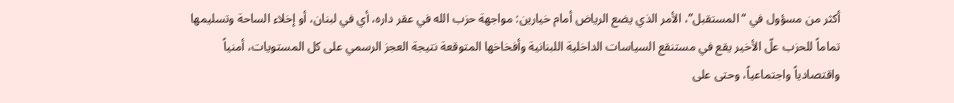أكثر من مسؤول في “المستقبل”، الأمر الذي يضع الرياض أمام خيارين: مواجهة حزب الله في عقر داره، أي في لبنان، أو إخلاء الساحة وتسليمها تماماً للحزب علّ الأخير يقع في مستنقع السياسات الداخلية اللبنانية وأفخاخها المتوقعة نتيجة العجز الرسمي على كل المستويات، أمنياً واقتصادياً واجتماعياً، وحتى على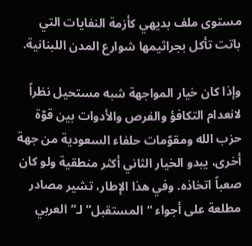مستوى ملف بديهي كأزمة النفايات التي باتت تأكل بجراثيمها شوارع المدن اللبنانية.

وإذا كان خيار المواجهة شبه مستحيل نظراً لانعدام التكافؤ والفرص والأدوات بين قوّة حزب الله ومقوّمات حلفاء السعودية من جهة أخرى، يبدو الخيار الثاني أكثر منطقية ولو كان صعباً اتخاذه. وفي هذا الإطار، تشير مصادر مطلعة على أجواء “المستقبل” لـ”العربي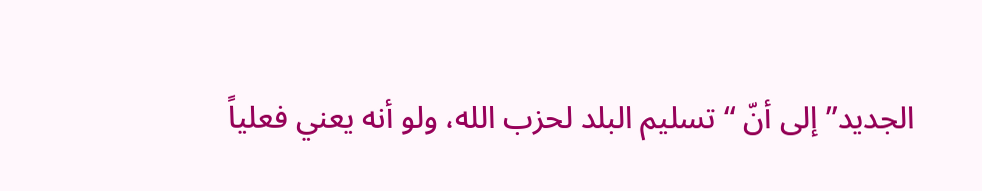الجديد” إلى أنّ “تسليم البلد لحزب الله، ولو أنه يعني فعلياً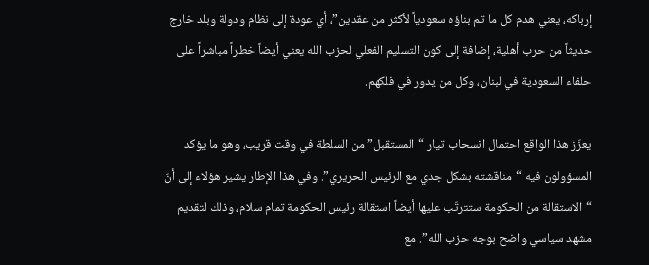إرباكه، يعني هدم كل ما تم بناؤه سعودياً لأكثر من عقدين”، أي عودة إلى نظام ودولة وبلد خارج حديثاً من حرب أهلية، إضافة إلى كون التسليم الفعلي لحزب الله يعني أيضاً خطراً مباشراً على حلفاء السعودية في لبنان، وكل من يدور في فلكهم.

يعزّز هذا الواقع احتمال انسحاب تيار “المستقبل” من السلطة في وقت قريب، وهو ما يؤكد المسؤولون فيه “مناقشته بشكل جدي مع الرئيس الحريري”. وفي هذا الإطار يشير هؤلاء إلى أنّ “الاستقالة من الحكومة ستترتّب عليها أيضاً استقالة رئيس الحكومة تمام سلام، وذلك لتقديم مشهد سياسي واضح بوجه حزب الله”. مع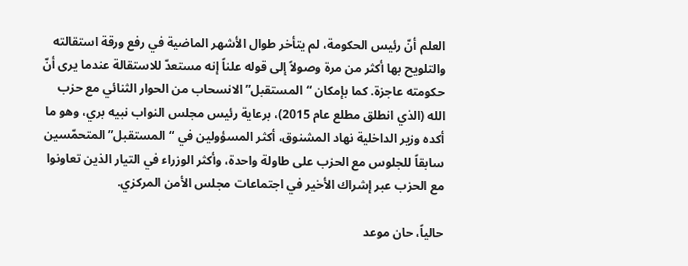العلم أنّ رئيس الحكومة، لم يتأخر طوال الأشهر الماضية في رفع ورقة استقالته والتلويح بها أكثر من مرة وصولاً إلى قوله علناً إنه مستعدّ للاستقالة عندما يرى أنّ حكومته عاجزة. كما بإمكان “المستقبل” الانسحاب من الحوار الثنائي مع حزب الله (الذي انطلق مطلع عام 2015)، برعاية رئيس مجلس النواب نبيه بري، وهو ما أكده وزير الداخلية نهاد المشنوق، أكثر المسؤولين في “المستقبل” المتحمّسين سابقاً للجلوس مع الحزب على طاولة واحدة، وأكثر الوزراء في التيار الذين تعاونوا مع الحزب عبر إشراك الأخير في اجتماعات مجلس الأمن المركزي.

حالياً، حان موعد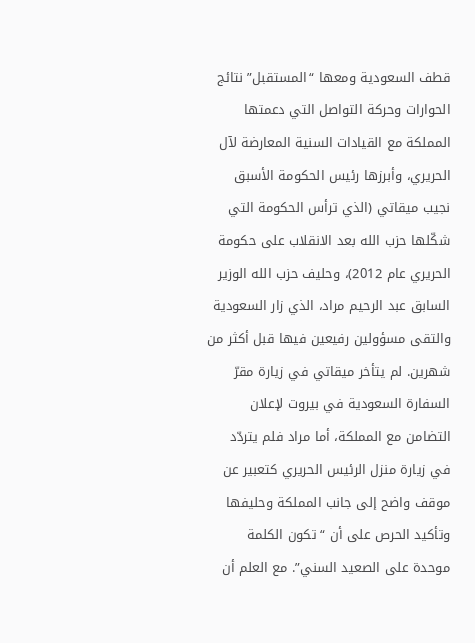قطف السعودية ومعها “المستقبل” نتائج الحوارات وحركة التواصل التي دعمتها المملكة مع القيادات السنية المعارضة لآل الحريري، وأبرزها رئيس الحكومة الأسبق نجيب ميقاتي (الذي ترأس الحكومة التي شكّلها حزب الله بعد الانقلاب على حكومة الحريري عام 2012)، وحليف حزب الله الوزير السابق عبد الرحيم مراد، الذي زار السعودية والتقى مسؤولين رفيعين فيها قبل أكثر من شهرين. لم يتأخر ميقاتي في زيارة مقرّ السفارة السعودية في بيروت لإعلان التضامن مع المملكة، أما مراد فلم يتردّد في زيارة منزل الرئيس الحريري كتعبير عن موقف واضح إلى جانب المملكة وحليفها وتأكيد الحرص على أن “تكون الكلمة موحدة على الصعيد السني”. مع العلم أن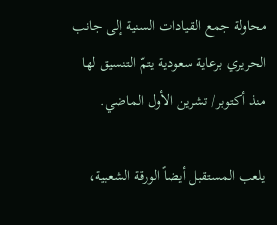محاولة جمع القيادات السنية إلى جانب الحريري برعاية سعودية يتمّ التنسيق لها منذ أكتوبر/ تشرين الأول الماضي.

يلعب المستقبل أيضاً الورقة الشعبية،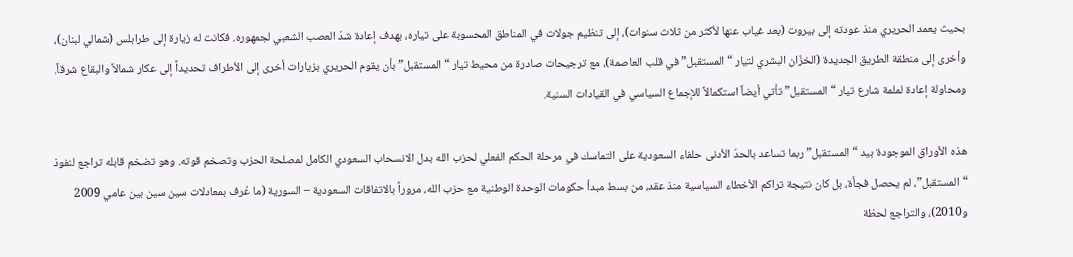بحيث يعمد الحريري منذ عودته إلى بيروت (بعد غياب عنها لأكثر من ثلاث سنوات)، إلى تنظيم جولات في المناطق المحسوبة على تياره، بهدف إعادة شدّ العصب الشعبي لجمهوره. فكانت له زيارة إلى طرابلس (شمالي لبنان)، وأخرى إلى منطقة الطريق الجديدة (الخزّان البشري لتيار “المستقبل” في قلب العاصمة)، مع ترجيحات صادرة من محيط تيار “المستقبل” بأن يقوم الحريري بزيارات أخرى إلى الأطراف تحديداً إلى عكار شمالاً والبقاع شرقاً. ومحاولة إعادة لملمة شارع تيار “المستقبل” تأتي أيضاً استكمالاً للإجماع السياسي في القيادات السنية.

هذه الأوراق الموجودة بيد “المستقبل” ربما تساعد بالحدّ الأدنى حلفاء السعودية على التماسك في مرحلة الحكم الفعلي لحزب الله بدل الانسحاب السعودي الكامل لمصلحة الحزب وتصخم قوته. وهو تضخم قابله تراجع لنفوذ “المستقبل”، لم يحصل فجأة، بل كان نتيجة تراكم الأخطاء السياسية منذ عقد، من بسط مبدأ حكومات الوحدة الوطنية مع حزب الله، مروراً بالاتفاقات السعودية – السورية (ما عُرف بمعادلات سين سين بين عامي 2009 و2010)، والتراجع لحظة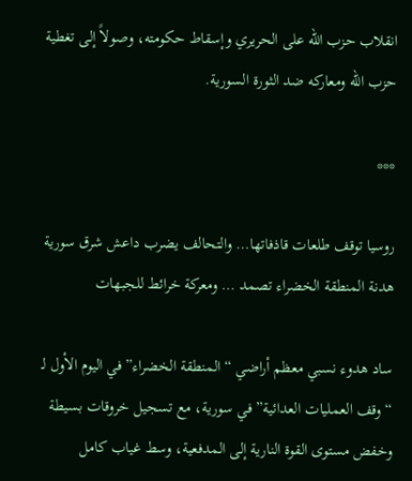انقلاب حزب الله على الحريري وإسقاط حكومته، وصولاً إلى تغطية حزب الله ومعاركه ضد الثورة السورية.

***

روسيا توقف طلعات قاذفاتها… والتحالف يضرب داعش شرق سورية هدنة المنطقة الخضراء تصمد … ومعركة خرائط للجبهات

ساد هدوء نسبي معظم أراضي “المنطقة الخضراء” في اليوم الأول لـ “وقف العمليات العدائية” في سورية، مع تسجيل خروقات بسيطة وخفض مستوى القوة النارية إلى المدفعية، وسط غياب كامل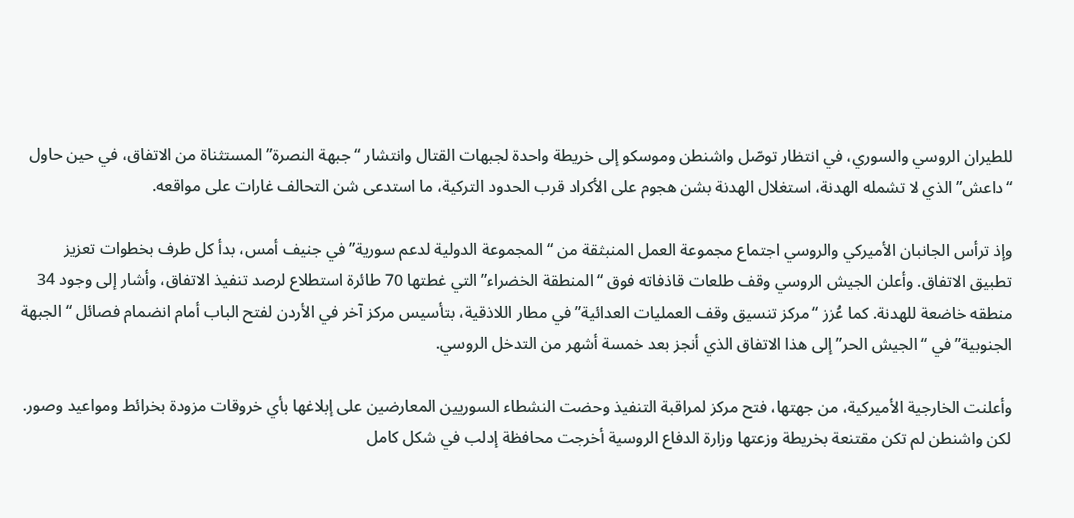للطيران الروسي والسوري، في انتظار توصّل واشنطن وموسكو إلى خريطة واحدة لجبهات القتال وانتشار “جبهة النصرة” المستثناة من الاتفاق، في حين حاول “داعش” الذي لا تشمله الهدنة، استغلال الهدنة بشن هجوم على الأكراد قرب الحدود التركية، ما استدعى شن التحالف غارات على مواقعه.

وإذ ترأس الجانبان الأميركي والروسي اجتماع مجموعة العمل المنبثقة من “المجموعة الدولية لدعم سورية” في جنيف أمس، بدأ كل طرف بخطوات تعزيز تطبيق الاتفاق. وأعلن الجيش الروسي وقف طلعات قاذفاته فوق “المنطقة الخضراء” التي غطتها 70 طائرة استطلاع لرصد تنفيذ الاتفاق، وأشار إلى وجود 34 منطقه خاضعة للهدنة. كما عُزز “مركز تنسيق وقف العمليات العدائية” في مطار اللاذقية، بتأسيس مركز آخر في الأردن لفتح الباب أمام انضمام فصائل “الجبهة الجنوبية” في “الجيش الحر” إلى هذا الاتفاق الذي أنجز بعد خمسة أشهر من التدخل الروسي.

وأعلنت الخارجية الأميركية، من جهتها، فتح مركز لمراقبة التنفيذ وحضت النشطاء السوريين المعارضين على إبلاغها بأي خروقات مزودة بخرائط ومواعيد وصور. لكن واشنطن لم تكن مقتنعة بخريطة وزعتها وزارة الدفاع الروسية أخرجت محافظة إدلب في شكل كامل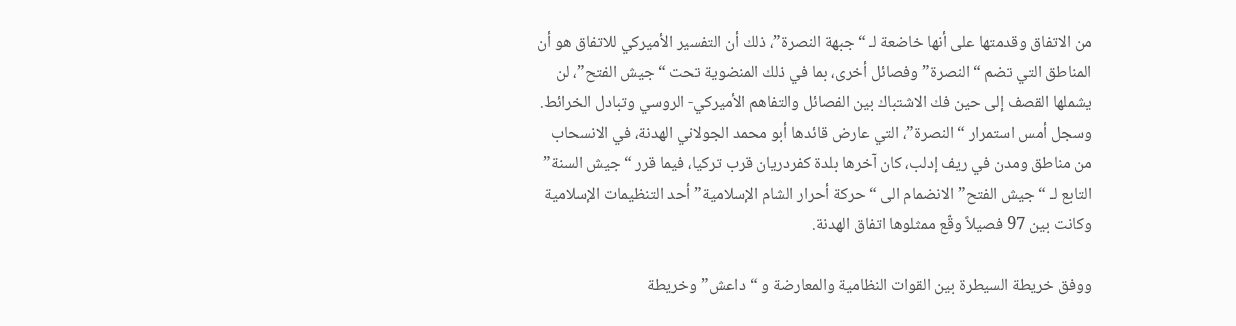من الاتفاق وقدمتها على أنها خاضعة لـ “جبهة النصرة”، ذلك أن التفسير الأميركي للاتفاق هو أن المناطق التي تضم “النصرة” وفصائل أخرى، بما في ذلك المنضوية تحت “جيش الفتح”، لن يشملها القصف إلى حين فك الاشتباك بين الفصائل والتفاهم الأميركي- الروسي وتبادل الخرائط. وسجل أمس استمرار “النصرة”، التي عارض قائدها أبو محمد الجولاني الهدنة، في الانسحاب من مناطق ومدن في ريف إدلب، كان آخرها بلدة كفردريان قرب تركيا، فيما قرر “جيش السنة” التابع لـ “جيش الفتح” الانضمام الى “حركة أحرار الشام الإسلامية” أحد التنظيمات الإسلامية وكانت بين 97 فصيلاً وقّع ممثلوها اتفاق الهدنة.

ووفق خريطة السيطرة بين القوات النظامية والمعارضة و “داعش” وخريطة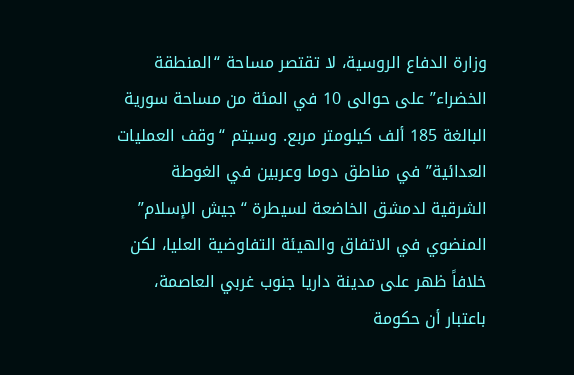وزارة الدفاع الروسية، لا تقتصر مساحة “المنطقة الخضراء” على حوالى 10 في المئة من مساحة سورية البالغة 185 ألف كيلومتر مربع. وسيتم “وقف العمليات العدائية” في مناطق دوما وعربين في الغوطة الشرقية لدمشق الخاضعة لسيطرة “جيش الإسلام” المنضوي في الاتفاق والهيئة التفاوضية العليا، لكن خلافاً ظهر على مدينة داريا جنوب غربي العاصمة، باعتبار أن حكومة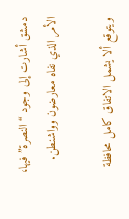دمشق أشارت إلى وجود “النصرة” فيها، الأمر الذي نفاه معارضون وواشنطن.

ويتوقع ألا يشمل الاتفاق كامل محافظة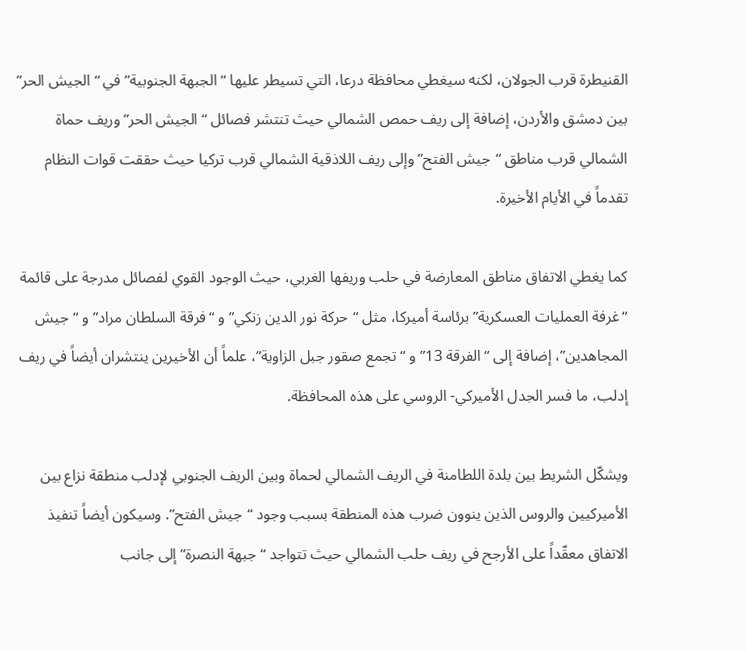القنيطرة قرب الجولان، لكنه سيغطي محافظة درعا، التي تسيطر عليها “الجبهة الجنوبية” في “الجيش الحر” بين دمشق والأردن، إضافة إلى ريف حمص الشمالي حيث تنتشر فصائل “الجيش الحر” وريف حماة الشمالي قرب مناطق “جيش الفتح” وإلى ريف اللاذقية الشمالي قرب تركيا حيث حققت قوات النظام تقدماً في الأيام الأخيرة.

كما يغطي الاتفاق مناطق المعارضة في حلب وريفها الغربي، حيث الوجود القوي لفصائل مدرجة على قائمة “غرفة العمليات العسكرية” برئاسة أميركا، مثل “حركة نور الدين زنكي” و “فرقة السلطان مراد” و “جيش المجاهدين”، إضافة إلى “الفرقة 13” و “تجمع صقور جبل الزاوية”، علماً أن الأخيرين ينتشران أيضاً في ريف إدلب، ما فسر الجدل الأميركي- الروسي على هذه المحافظة.

ويشكّل الشريط بين بلدة اللطامنة في الريف الشمالي لحماة وبين الريف الجنوبي لإدلب منطقة نزاع بين الأميركيين والروس الذين ينوون ضرب هذه المنطقة بسبب وجود “جيش الفتح”. وسيكون أيضاً تنفيذ الاتفاق معقّداً على الأرجح في ريف حلب الشمالي حيث تتواجد “جبهة النصرة” إلى جانب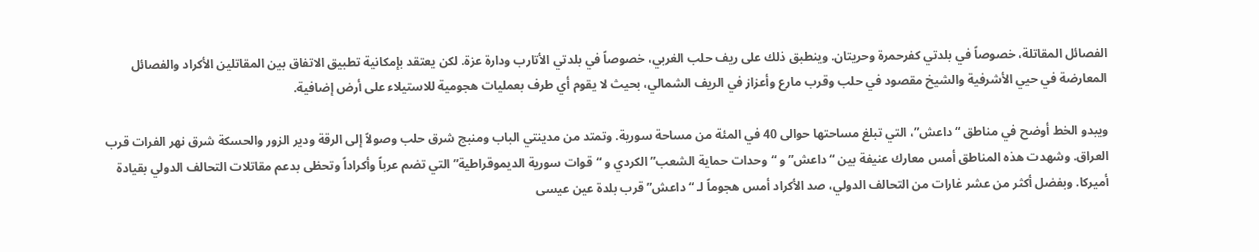الفصائل المقاتلة، خصوصاً في بلدتي كفرحمرة وحريتان. وينطبق ذلك على ريف حلب الغربي، خصوصاً في بلدتي الأتارب ودارة عزة. لكن يعتقد بإمكانية تطبيق الاتفاق بين المقاتلين الأكراد والفصائل المعارضة في حيي الأشرفية والشيخ مقصود في حلب وقرب مارع وأعزاز في الريف الشمالي، بحيث لا يقوم أي طرف بعمليات هجومية للاستيلاء على أرض إضافية.

ويبدو الخط أوضح في مناطق “داعش”، التي تبلغ مساحتها حوالى 40 في المئة من مساحة سورية. وتمتد من مدينتي الباب ومنبج شرق حلب وصولاً إلى الرقة ودير الزور والحسكة شرق نهر الفرات قرب العراق. وشهدت هذه المناطق أمس معارك عنيفة بين “داعش” و “وحدات حماية الشعب” الكردي و “قوات سورية الديموقراطية” التي تضم عرباً وأكراداً وتحظى بدعم مقاتلات التحالف الدولي بقيادة أميركا. وبفضل أكثر من عشر غارات من التحالف الدولي، صد الأكراد أمس هجوماً لـ “داعش” قرب بلدة عين عيسى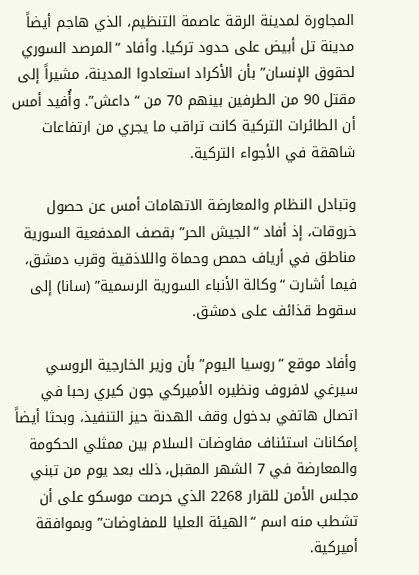المجاورة لمدينة الرقة عاصمة التنظيم، الذي هاجم أيضاً مدينة تل أبيض على حدود تركيا. وأفاد “المرصد السوري لحقوق الإنسان” بأن الأكراد استعادوا المدينة، مشيراً إلى مقتل 90 من الطرفين بينهم 70 من “داعش”. وأُفيد أمس أن الطائرات التركية كانت تراقب ما يجري من ارتفاعات شاهقة في الأجواء التركية.

وتبادل النظام والمعارضة الاتهامات أمس عن حصول خروقات، إذ أفاد “الجيش الحر” بقصف المدفعية السورية مناطق في أرياف حمص وحماة واللاذقية وقرب دمشق، فيما أشارت “وكالة الأنباء السورية الرسمية” (سانا) إلى سقوط قذائف على دمشق.

وأفاد موقع “روسيا اليوم” بأن وزير الخارجية الروسي سيرغي لافروف ونظيره الأميركي جون كيري رحبا في اتصال هاتفي بدخول وقف الهدنة حيز التنفيذ، وبحثا أيضاً إمكانات استئناف مفاوضات السلام بين ممثلي الحكومة والمعارضة في 7 الشهر المقبل، ذلك بعد يوم من تبني مجلس الأمن للقرار 2268 الذي حرصت موسكو على أن تشطب منه اسم “الهيئة العليا للمفاوضات” وبموافقة أميركية.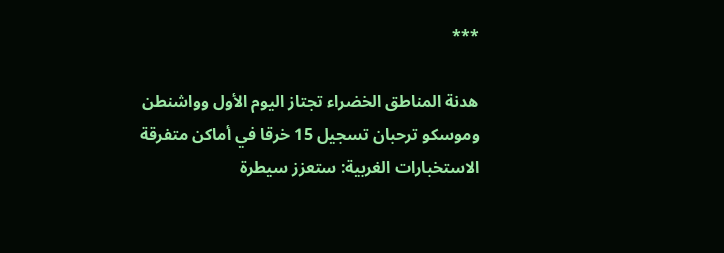***

هدنة المناطق الخضراء تجتاز اليوم الأول وواشنطن وموسكو ترحبان تسجيل 15 خرقا في أماكن متفرقة الاستخبارات الغربية: ستعزز سيطرة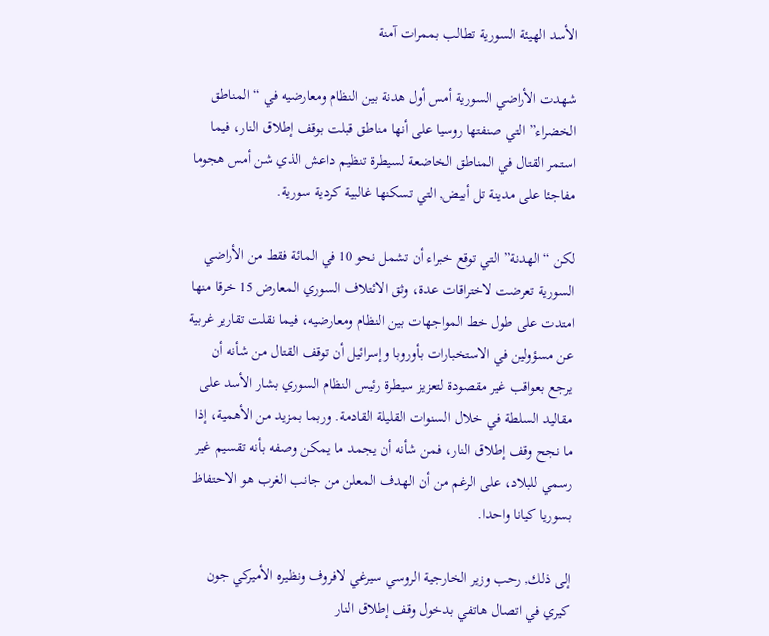الأسد الهيئة السورية تطالب بممرات آمنة

شهدت الأراضي السورية أمس أول هدنة بين النظام ومعارضيه في “المناطق الخضراء” التي صنفتها روسيا على أنها مناطق قبلت بوقف إطلاق النار، فيما استمر القتال في المناطق الخاضعة لسيطرة تنظيم داعش الذي شن أمس هجوما مفاجئا على مدينة تل أبيض, التي تسكنها غالبية كردية سورية.

لكن “الهدنة” التي توقع خبراء أن تشمل نحو 10 في المائة فقط من الأراضي السورية تعرضت لاختراقات عدة، وثق الائتلاف السوري المعارض 15 خرقا منها امتدت على طول خط المواجهات بين النظام ومعارضيه، فيما نقلت تقارير غربية عن مسؤولين في الاستخبارات بأوروبا وإسرائيل أن توقف القتال من شأنه أن يرجع بعواقب غير مقصودة لتعزيز سيطرة رئيس النظام السوري بشار الأسد على مقاليد السلطة في خلال السنوات القليلة القادمة. وربما بمزيد من الأهمية، إذا ما نجح وقف إطلاق النار، فمن شأنه أن يجمد ما يمكن وصفه بأنه تقسيم غير رسمي للبلاد، على الرغم من أن الهدف المعلن من جانب الغرب هو الاحتفاظ بسوريا كيانا واحدا.

إلى ذلك, رحب وزير الخارجية الروسي سيرغي لافروف ونظيره الأميركي جون كيري في اتصال هاتفي بدخول وقف إطلاق النار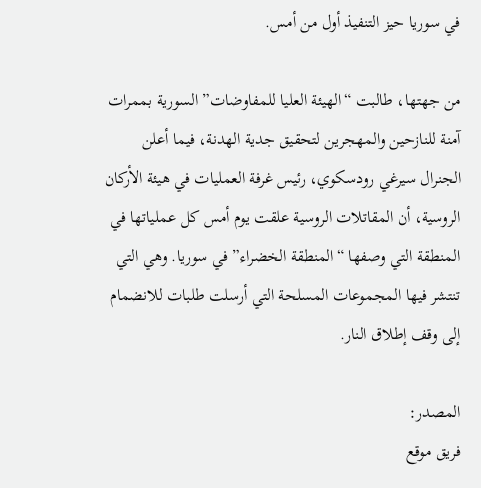في سوريا حيز التنفيذ أول من أمس.

من جهتها، طالبت “الهيئة العليا للمفاوضات” السورية بممرات آمنة للنازحين والمهجرين لتحقيق جدية الهدنة، فيما أعلن الجنرال سيرغي رودسكوي، رئيس غرفة العمليات في هيئة الأركان الروسية، أن المقاتلات الروسية علقت يوم أمس كل عملياتها في المنطقة التي وصفها “المنطقة الخضراء” في سوريا. وهي التي تنتشر فيها المجموعات المسلحة التي أرسلت طلبات للانضمام إلى وقف إطلاق النار.

المصدر:
فريق موقع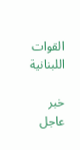القوات اللبنانية

خبر عاجل